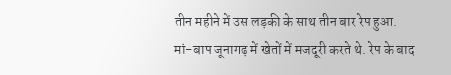तीन महीने में उस लड़की के साथ तीन बार रेप हुआ. मां-बाप जूनागढ़ में खेतों में मजदूरी करते थे. रेप के बाद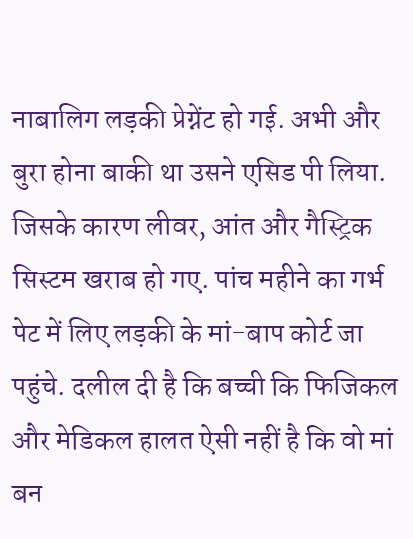नाबालिग लड़की प्रेग्नेंट हो गई. अभी और बुरा होना बाकी था उसने एसिड पी लिया. जिसके कारण लीवर, आंत और गैस्ट्रिक सिस्टम खराब हो गए. पांच महीने का गर्भ पेट में लिए लड़की के मां-बाप कोर्ट जा पहुंचे. दलील दी है कि बच्ची कि फिजिकल और मेडिकल हालत ऐसी नहीं है कि वो मां बन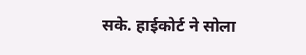सके. हाईकोर्ट ने सोला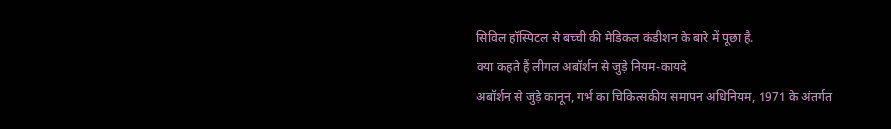सिविल हॉस्पिटल से बच्ची की मेडिकल कंडीशन के बारे में पूछा है.
क्या कहते हैं लीगल अबॉर्शन से जुड़े नियम-कायदे
अबॉर्शन से जुड़े कानून, गर्भ का चिकित्सकीय समापन अधिनियम, 1971 के अंतर्गत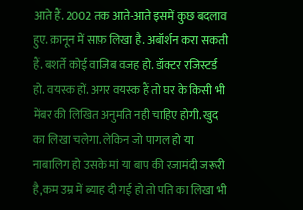आते हैं. 2002 तक आते-आते इसमें कुछ बदलाव हुए. क़ानून में साफ़ लिखा है. अबॉर्शन करा सकती हैं. बशर्ते कोई वाजिब वजह हो. डॉक्टर रजिस्टर्ड हो. वयस्क हों. अगर वयस्क हैं तो घर के किसी भी मेंबर की लिखित अनुमति नही चाहिए होगी. खुद का लिखा चलेगा. लेकिन जो पागल हो या नाबालिग हो उसके मां या बाप की रजामंदी जरूरी है,कम उम्र में ब्याह दी गई हो तो पति का लिखा भी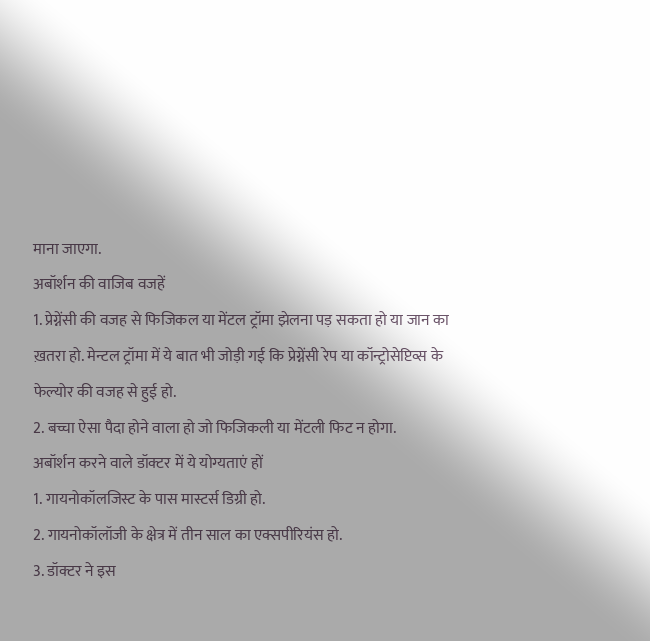माना जाएगा.
अबॉर्शन की वाजिब वजहें
1. प्रेग्नेंसी की वजह से फिजिकल या मेंटल ट्रॉमा झेलना पड़ सकता हो या जान का ख़तरा हो. मेन्टल ट्रॉमा में ये बात भी जोड़ी गई कि प्रेग्नेंसी रेप या कॉन्ट्रोसेप्टिव्स के फेल्योर की वजह से हुई हो.
2. बच्चा ऐसा पैदा होने वाला हो जो फिजिकली या मेंटली फिट न होगा.
अबॉर्शन करने वाले डॉक्टर में ये योग्यताएं हों
1. गायनोकॉलजिस्ट के पास मास्टर्स डिग्री हो.
2. गायनोकॉलॉजी के क्षेत्र में तीन साल का एक्सपीरियंस हो.
3. डॉक्टर ने इस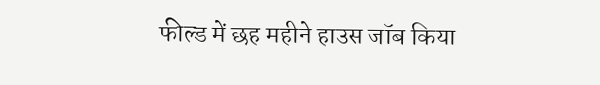फील्ड में छह महीने हाउस जॉब किया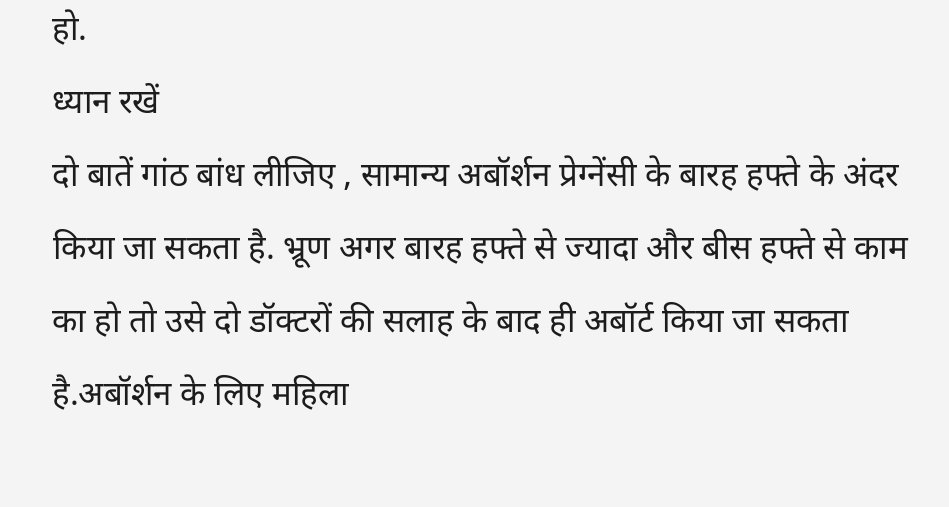हो.
ध्यान रखें
दो बातें गांठ बांध लीजिए , सामान्य अबॉर्शन प्रेग्नेंसी के बारह हफ्ते के अंदर किया जा सकता है. भ्रूण अगर बारह हफ्ते से ज्यादा और बीस हफ्ते से काम का हो तो उसे दो डॉक्टरों की सलाह के बाद ही अबॉर्ट किया जा सकता है.अबॉर्शन के लिए महिला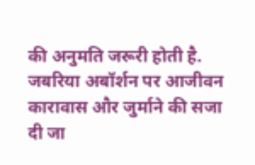की अनुमति जरूरी होती है. जबरिया अबॉर्शन पर आजीवन कारावास और जुर्माने की सजा दी जा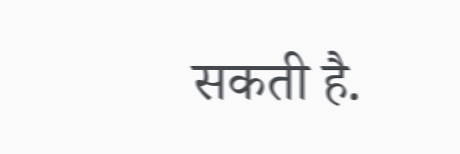सकती है.